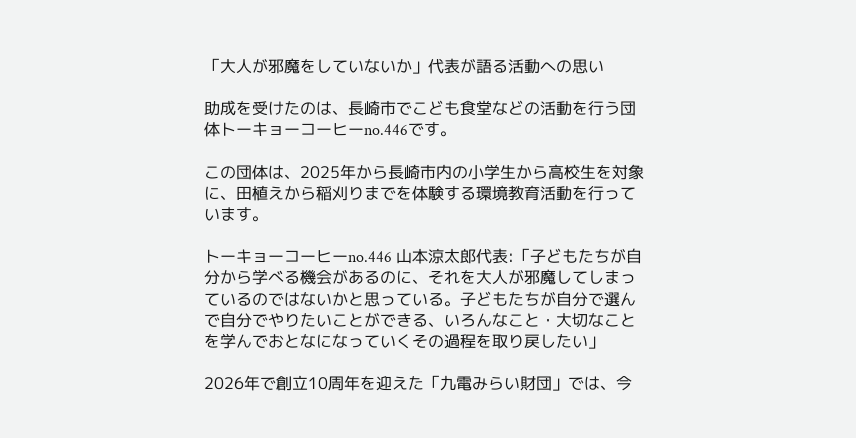「大人が邪魔をしていないか」代表が語る活動への思い

助成を受けたのは、長崎市でこども食堂などの活動を行う団体トーキョーコーヒーno.446です。

この団体は、2025年から長崎市内の小学生から高校生を対象に、田植えから稲刈りまでを体験する環境教育活動を行っています。

トーキョーコーヒーno.446 山本涼太郎代表:「子どもたちが自分から学べる機会があるのに、それを大人が邪魔してしまっているのではないかと思っている。子どもたちが自分で選んで自分でやりたいことができる、いろんなこと・大切なことを学んでおとなになっていくその過程を取り戻したい」

2026年で創立10周年を迎えた「九電みらい財団」では、今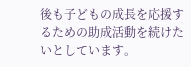後も子どもの成長を応援するための助成活動を続けたいとしています。